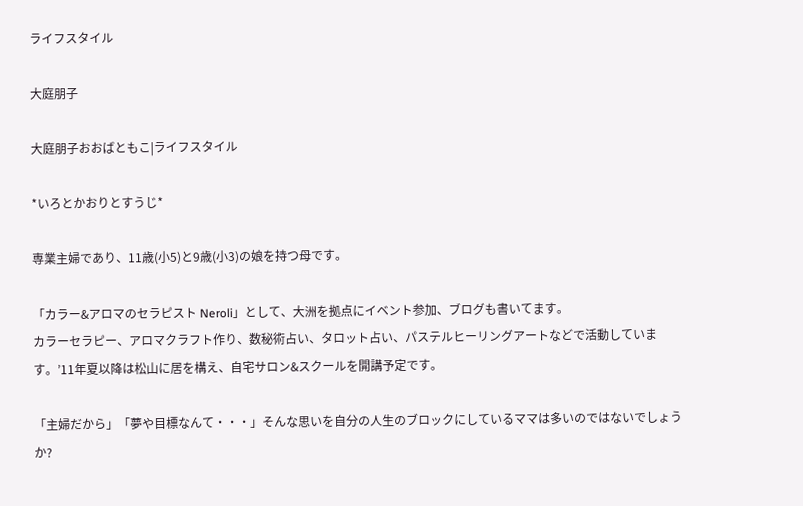ライフスタイル

大庭朋子

大庭朋子おおばともこ|ライフスタイル

*いろとかおりとすうじ*

専業主婦であり、11歳(小5)と9歳(小3)の娘を持つ母です。

「カラー&アロマのセラピスト Neroli」として、大洲を拠点にイベント参加、ブログも書いてます。
カラーセラピー、アロマクラフト作り、数秘術占い、タロット占い、パステルヒーリングアートなどで活動しています。’11年夏以降は松山に居を構え、自宅サロン&スクールを開講予定です。

「主婦だから」「夢や目標なんて・・・」そんな思いを自分の人生のブロックにしているママは多いのではないでしょうか?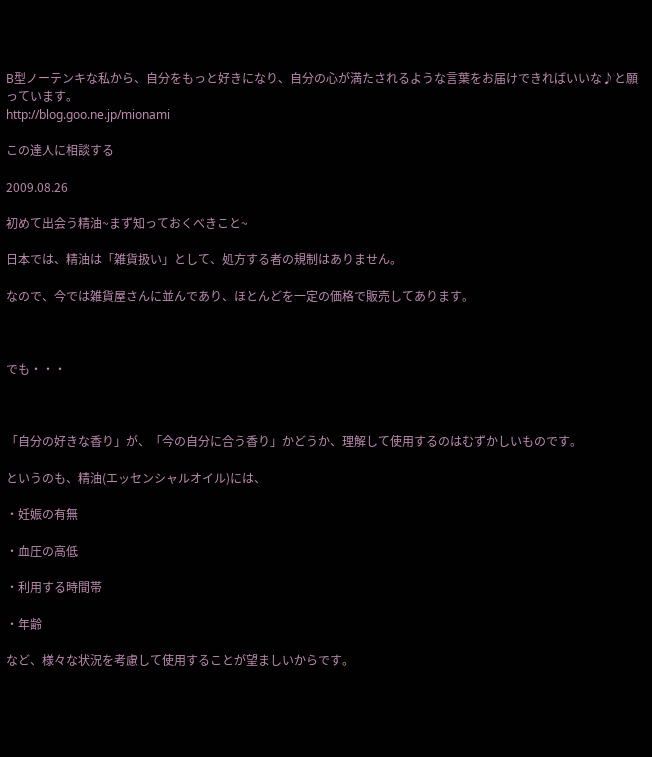B型ノーテンキな私から、自分をもっと好きになり、自分の心が満たされるような言葉をお届けできればいいな♪と願っています。
http://blog.goo.ne.jp/mionami

この達人に相談する

2009.08.26

初めて出会う精油~まず知っておくべきこと~

日本では、精油は「雑貨扱い」として、処方する者の規制はありません。

なので、今では雑貨屋さんに並んであり、ほとんどを一定の価格で販売してあります。



でも・・・



「自分の好きな香り」が、「今の自分に合う香り」かどうか、理解して使用するのはむずかしいものです。

というのも、精油(エッセンシャルオイル)には、

・妊娠の有無

・血圧の高低

・利用する時間帯

・年齢

など、様々な状況を考慮して使用することが望ましいからです。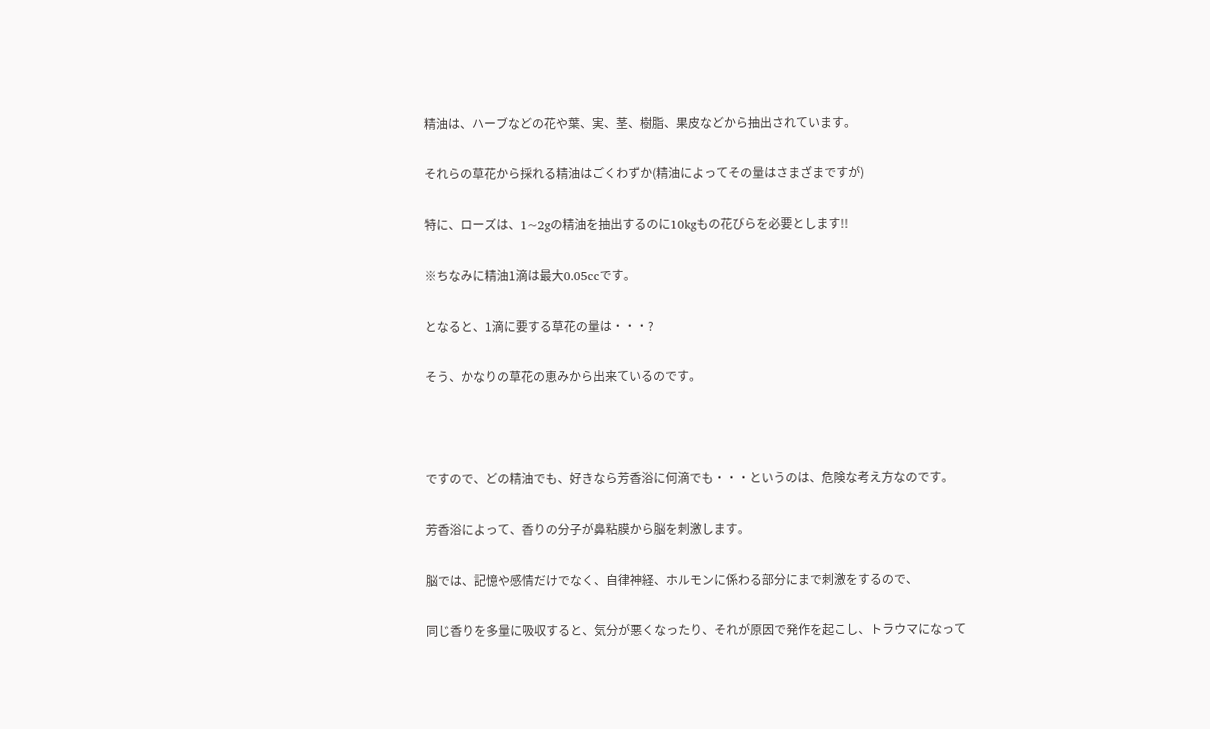精油は、ハーブなどの花や葉、実、茎、樹脂、果皮などから抽出されています。

それらの草花から採れる精油はごくわずか(精油によってその量はさまざまですが)

特に、ローズは、1~2gの精油を抽出するのに10kgもの花びらを必要とします!!

※ちなみに精油1滴は最大0.05ccです。

となると、1滴に要する草花の量は・・・?

そう、かなりの草花の恵みから出来ているのです。



ですので、どの精油でも、好きなら芳香浴に何滴でも・・・というのは、危険な考え方なのです。

芳香浴によって、香りの分子が鼻粘膜から脳を刺激します。

脳では、記憶や感情だけでなく、自律神経、ホルモンに係わる部分にまで刺激をするので、

同じ香りを多量に吸収すると、気分が悪くなったり、それが原因で発作を起こし、トラウマになって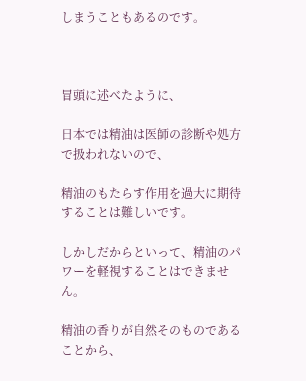しまうこともあるのです。



冒頭に述べたように、

日本では精油は医師の診断や処方で扱われないので、

精油のもたらす作用を過大に期待することは難しいです。

しかしだからといって、精油のパワーを軽視することはできません。

精油の香りが自然そのものであることから、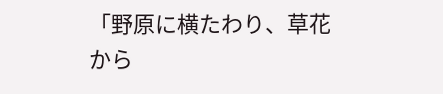「野原に横たわり、草花から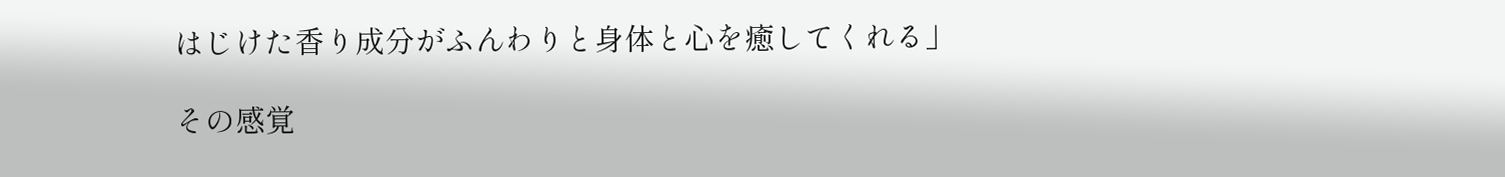はじけた香り成分がふんわりと身体と心を癒してくれる」

その感覚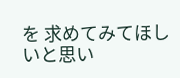を 求めてみてほしいと思い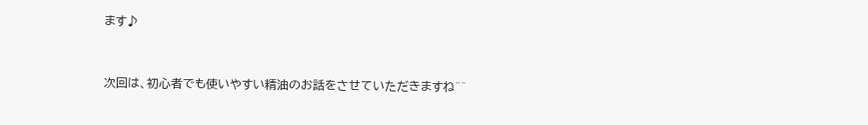ます♪



次回は、初心者でも使いやすい精油のお話をさせていただきますね^^